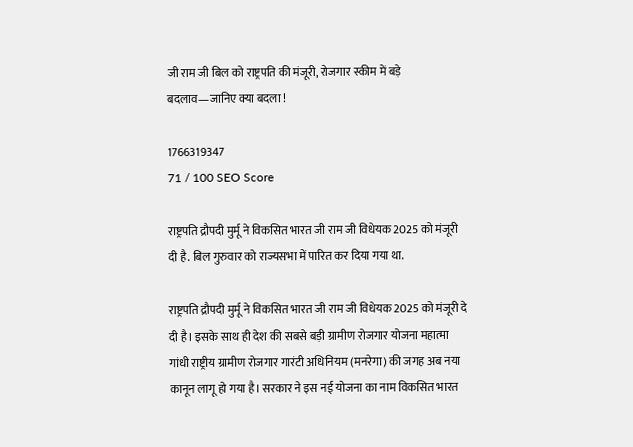जी राम जी बिल को राष्ट्रपति की मंजूरी, रोजगार स्कीम में बड़े बदलाव—जानिए क्या बदला !

1766319347
71 / 100 SEO Score

राष्ट्रपति द्रौपदी मुर्मू ने विकसित भारत जी राम जी विधेयक 2025 को मंजूरी दी है. बिल गुरुवार को राज्यसभा में पारित कर दिया गया था.

राष्ट्रपति द्रौपदी मुर्मू ने विकसित भारत जी राम जी विधेयक 2025 को मंजूरी दे दी है। इसके साथ ही देश की सबसे बड़ी ग्रामीण रोजगार योजना महात्मा गांधी राष्ट्रीय ग्रामीण रोजगार गारंटी अधिनियम (मनरेगा) की जगह अब नया कानून लागू हो गया है। सरकार ने इस नई योजना का नाम विकसित भारत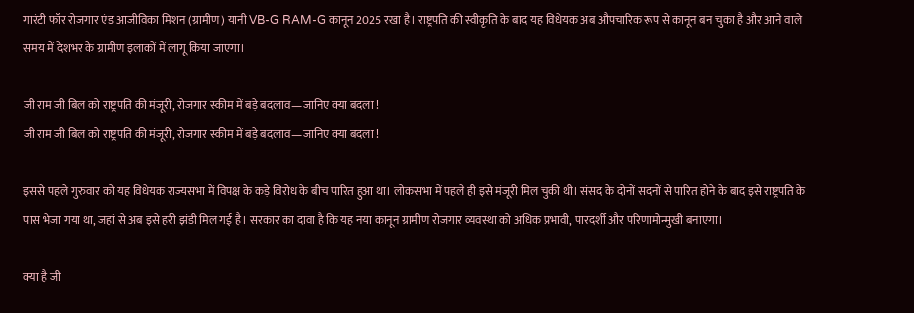गारंटी फॉर रोजगार एंड आजीविका मिशन (ग्रामीण) यानी VB-G RAM-G कानून 2025 रखा है। राष्ट्रपति की स्वीकृति के बाद यह विधेयक अब औपचारिक रूप से कानून बन चुका है और आने वाले समय में देशभर के ग्रामीण इलाकों में लागू किया जाएगा।

जी राम जी बिल को राष्ट्रपति की मंजूरी, रोजगार स्कीम में बड़े बदलाव—जानिए क्या बदला !
जी राम जी बिल को राष्ट्रपति की मंजूरी, रोजगार स्कीम में बड़े बदलाव—जानिए क्या बदला !

इससे पहले गुरुवार को यह विधेयक राज्यसभा में विपक्ष के कड़े विरोध के बीच पारित हुआ था। लोकसभा में पहले ही इसे मंजूरी मिल चुकी थी। संसद के दोनों सदनों से पारित होने के बाद इसे राष्ट्रपति के पास भेजा गया था, जहां से अब इसे हरी झंडी मिल गई है। सरकार का दावा है कि यह नया कानून ग्रामीण रोजगार व्यवस्था को अधिक प्रभावी, पारदर्शी और परिणामोन्मुखी बनाएगा।

क्या है जी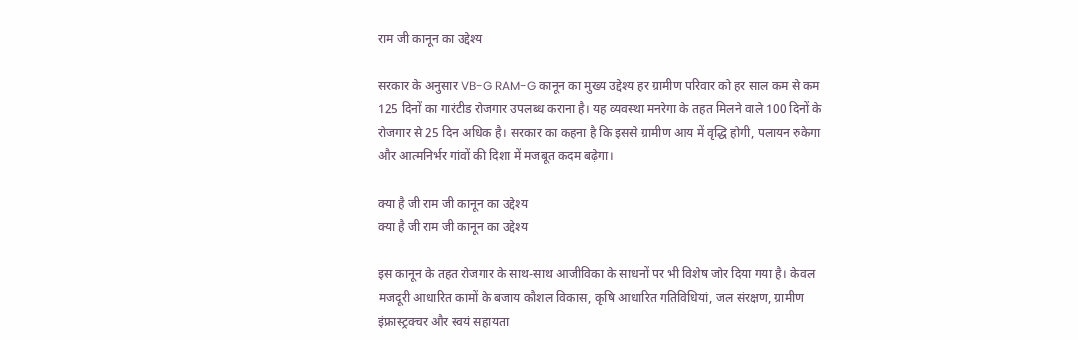राम जी कानून का उद्देश्य

सरकार के अनुसार VB-G RAM-G कानून का मुख्य उद्देश्य हर ग्रामीण परिवार को हर साल कम से कम 125 दिनों का गारंटीड रोजगार उपलब्ध कराना है। यह व्यवस्था मनरेगा के तहत मिलने वाले 100 दिनों के रोजगार से 25 दिन अधिक है। सरकार का कहना है कि इससे ग्रामीण आय में वृद्धि होगी, पलायन रुकेगा और आत्मनिर्भर गांवों की दिशा में मजबूत कदम बढ़ेगा।

क्या है जी राम जी कानून का उद्देश्य
क्या है जी राम जी कानून का उद्देश्य

इस कानून के तहत रोजगार के साथ-साथ आजीविका के साधनों पर भी विशेष जोर दिया गया है। केवल मजदूरी आधारित कामों के बजाय कौशल विकास, कृषि आधारित गतिविधियां, जल संरक्षण, ग्रामीण इंफ्रास्ट्रक्चर और स्वयं सहायता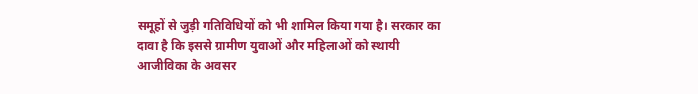समूहों से जुड़ी गतिविधियों को भी शामिल किया गया है। सरकार का दावा है कि इससे ग्रामीण युवाओं और महिलाओं को स्थायी आजीविका के अवसर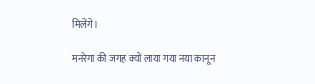मिलेंगे।

मनरेगा की जगह क्यों लाया गया नया कानून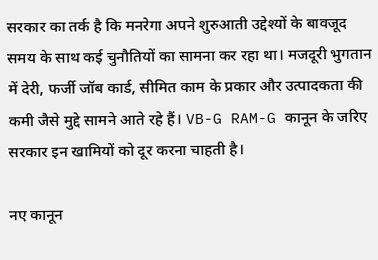सरकार का तर्क है कि मनरेगा अपने शुरुआती उद्देश्यों के बावजूद समय के साथ कई चुनौतियों का सामना कर रहा था। मजदूरी भुगतान में देरी, फर्जी जॉब कार्ड, सीमित काम के प्रकार और उत्पादकता की कमी जैसे मुद्दे सामने आते रहे हैं। VB-G RAM-G कानून के जरिए सरकार इन खामियों को दूर करना चाहती है।

नए कानून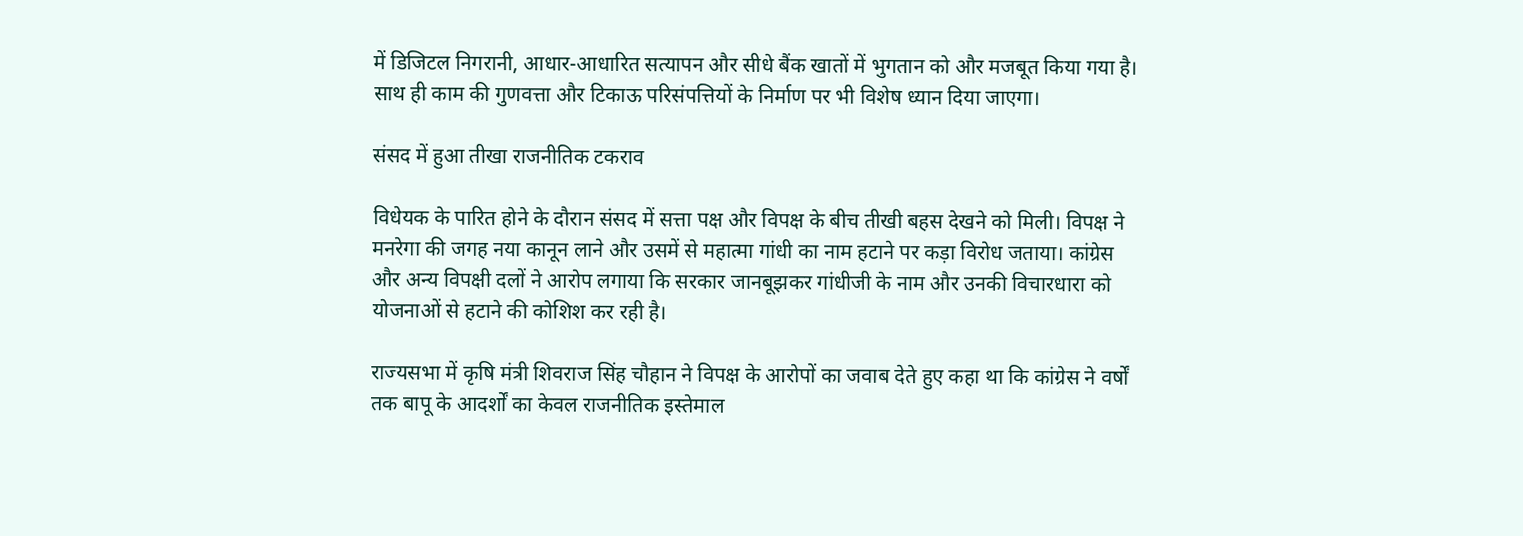में डिजिटल निगरानी, आधार-आधारित सत्यापन और सीधे बैंक खातों में भुगतान को और मजबूत किया गया है। साथ ही काम की गुणवत्ता और टिकाऊ परिसंपत्तियों के निर्माण पर भी विशेष ध्यान दिया जाएगा।

संसद में हुआ तीखा राजनीतिक टकराव

विधेयक के पारित होने के दौरान संसद में सत्ता पक्ष और विपक्ष के बीच तीखी बहस देखने को मिली। विपक्ष ने मनरेगा की जगह नया कानून लाने और उसमें से महात्मा गांधी का नाम हटाने पर कड़ा विरोध जताया। कांग्रेस और अन्य विपक्षी दलों ने आरोप लगाया कि सरकार जानबूझकर गांधीजी के नाम और उनकी विचारधारा को योजनाओं से हटाने की कोशिश कर रही है।

राज्यसभा में कृषि मंत्री शिवराज सिंह चौहान ने विपक्ष के आरोपों का जवाब देते हुए कहा था कि कांग्रेस ने वर्षों तक बापू के आदर्शों का केवल राजनीतिक इस्तेमाल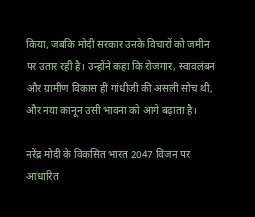किया, जबकि मोदी सरकार उनके विचारों को जमीन पर उतार रही है। उन्होंने कहा कि रोजगार, स्वावलंबन और ग्रामीण विकास ही गांधीजी की असली सोच थी, और नया कानून उसी भावना को आगे बढ़ाता है।

नरेंद्र मोदी के विकसित भारत 2047 विजन पर आधारित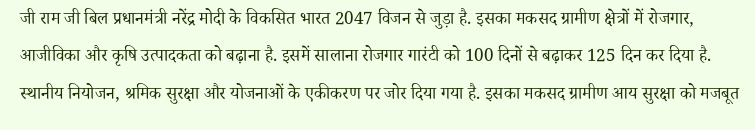जी राम जी बिल प्रधानमंत्री नरेंद्र मोदी के विकसित भारत 2047 विजन से जुड़ा है. इसका मकसद ग्रामीण क्षेत्रों में रोजगार, आजीविका और कृषि उत्पादकता को बढ़ाना है. इसमें सालाना रोजगार गारंटी को 100 दिनों से बढ़ाकर 125 दिन कर दिया है. स्थानीय नियोजन, श्रमिक सुरक्षा और योजनाओं के एकीकरण पर जोर दिया गया है. इसका मकसद ग्रामीण आय सुरक्षा को मजबूत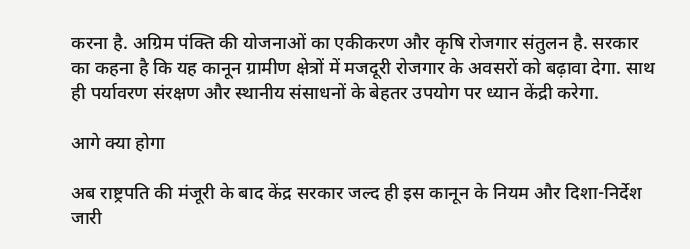करना है. अग्रिम पंक्ति की योजनाओं का एकीकरण और कृषि रोजगार संतुलन है. सरकार का कहना है कि यह कानून ग्रामीण क्षेत्रों में मजदूरी रोजगार के अवसरों को बढ़ावा देगा. साथ ही पर्यावरण संरक्षण और स्थानीय संसाधनों के बेहतर उपयोग पर ध्यान केंद्री करेगा.

आगे क्या होगा

अब राष्ट्रपति की मंजूरी के बाद केंद्र सरकार जल्द ही इस कानून के नियम और दिशा-निर्देश जारी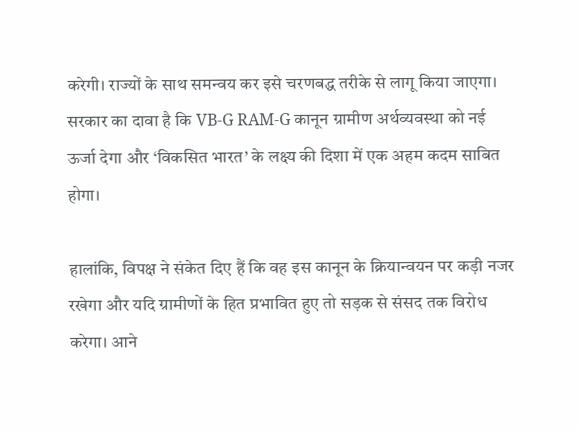करेगी। राज्यों के साथ समन्वय कर इसे चरणबद्ध तरीके से लागू किया जाएगा। सरकार का दावा है कि VB-G RAM-G कानून ग्रामीण अर्थव्यवस्था को नई ऊर्जा देगा और ‘विकसित भारत’ के लक्ष्य की दिशा में एक अहम कदम साबित होगा।

हालांकि, विपक्ष ने संकेत दिए हैं कि वह इस कानून के क्रियान्वयन पर कड़ी नजर रखेगा और यदि ग्रामीणों के हित प्रभावित हुए तो सड़क से संसद तक विरोध करेगा। आने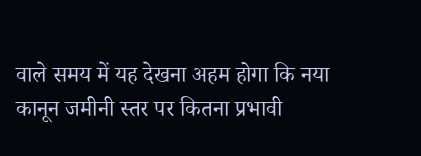वाले समय में यह देखना अहम होगा कि नया कानून जमीनी स्तर पर कितना प्रभावी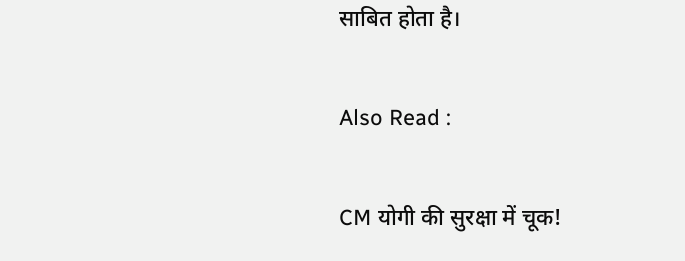साबित होता है।

Also Read :

CM योगी की सुरक्षा में चूक!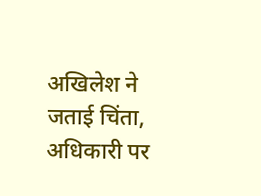अखिलेश ने जताई चिंता, अधिकारी पर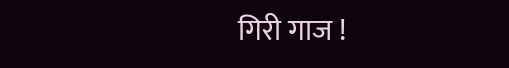गिरी गाज !